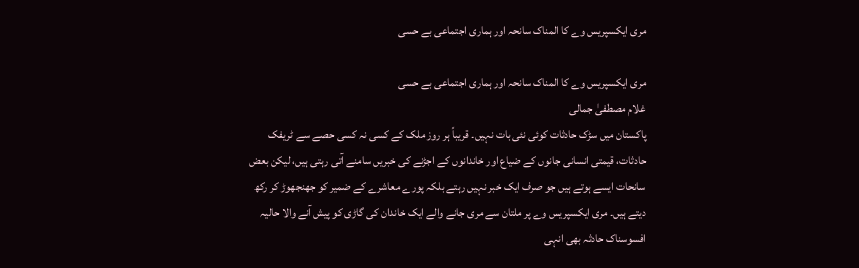مری ایکسپریس وے کا المناک سانحہ اور ہماری اجتماعی بے حسی

مری ایکسپریس وے کا المناک سانحہ اور ہماری اجتماعی بے حسی
غلام مصطفیٰ جمالی
پاکستان میں سڑک حادثات کوئی نئی بات نہیں۔ قریباً ہر روز ملک کے کسی نہ کسی حصے سے ٹریفک حادثات، قیمتی انسانی جانوں کے ضیاع اور خاندانوں کے اجڑنے کی خبریں سامنے آتی رہتی ہیں، لیکن بعض سانحات ایسے ہوتے ہیں جو صرف ایک خبر نہیں رہتے بلکہ پورے معاشرے کے ضمیر کو جھنجھوڑ کر رکھ دیتے ہیں۔ مری ایکسپریس وے پر ملتان سے مری جانے والے ایک خاندان کی گاڑی کو پیش آنے والا حالیہ افسوسناک حادثہ بھی انہی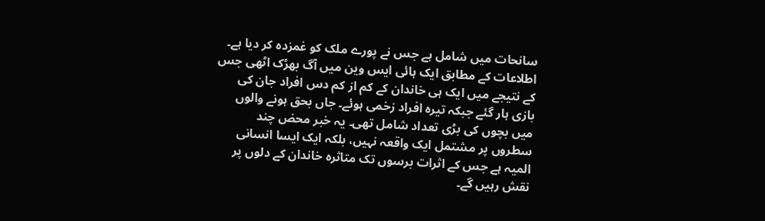سانحات میں شامل ہے جس نے پورے ملک کو غمزدہ کر دیا ہے۔ اطلاعات کے مطابق ایک ہائی ایس وین میں آگ بھڑک اٹھی جس کے نتیجے میں ایک ہی خاندان کے کم از کم دس افراد جان کی بازی ہار گئے جبکہ تیرہ افراد زخمی ہوئے۔ جاں بحق ہونے والوں میں بچوں کی بڑی تعداد شامل تھی۔ یہ خبر محض چند سطروں پر مشتمل ایک واقعہ نہیں، بلکہ ایک ایسا انسانی المیہ ہے جس کے اثرات برسوں تک متاثرہ خاندان کے دلوں پر نقش رہیں گے۔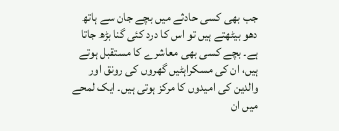جب بھی کسی حادثے میں بچے جان سے ہاتھ دھو بیٹھتے ہیں تو اس کا درد کئی گنا بڑھ جاتا ہے۔ بچے کسی بھی معاشرے کا مستقبل ہوتے ہیں، ان کی مسکراہٹیں گھروں کی رونق اور والدین کی امیدوں کا مرکز ہوتی ہیں۔ ایک لمحے میں ان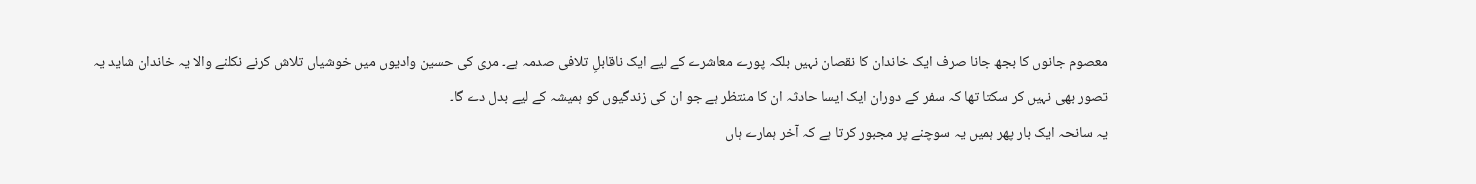معصوم جانوں کا بجھ جانا صرف ایک خاندان کا نقصان نہیں بلکہ پورے معاشرے کے لیے ایک ناقابلِ تلافی صدمہ ہے۔ مری کی حسین وادیوں میں خوشیاں تلاش کرنے نکلنے والا یہ خاندان شاید یہ تصور بھی نہیں کر سکتا تھا کہ سفر کے دوران ایک ایسا حادثہ ان کا منتظر ہے جو ان کی زندگیوں کو ہمیشہ کے لیے بدل دے گا۔
یہ سانحہ ایک بار پھر ہمیں یہ سوچنے پر مجبور کرتا ہے کہ آخر ہمارے ہاں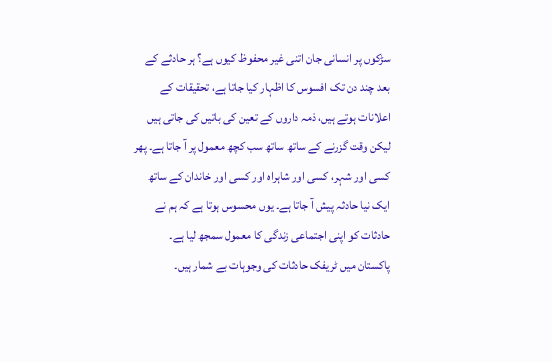سڑکوں پر انسانی جان اتنی غیر محفوظ کیوں ہے؟ ہر حادثے کے بعد چند دن تک افسوس کا اظہار کیا جاتا ہے، تحقیقات کے اعلانات ہوتے ہیں، ذمہ داروں کے تعین کی باتیں کی جاتی ہیں لیکن وقت گزرنے کے ساتھ ساتھ سب کچھ معمول پر آ جاتا ہے۔ پھر کسی اور شہر، کسی اور شاہراہ اور کسی اور خاندان کے ساتھ ایک نیا حادثہ پیش آ جاتا ہے۔ یوں محسوس ہوتا ہے کہ ہم نے حادثات کو اپنی اجتماعی زندگی کا معمول سمجھ لیا ہے۔
پاکستان میں ٹریفک حادثات کی وجوہات بے شمار ہیں۔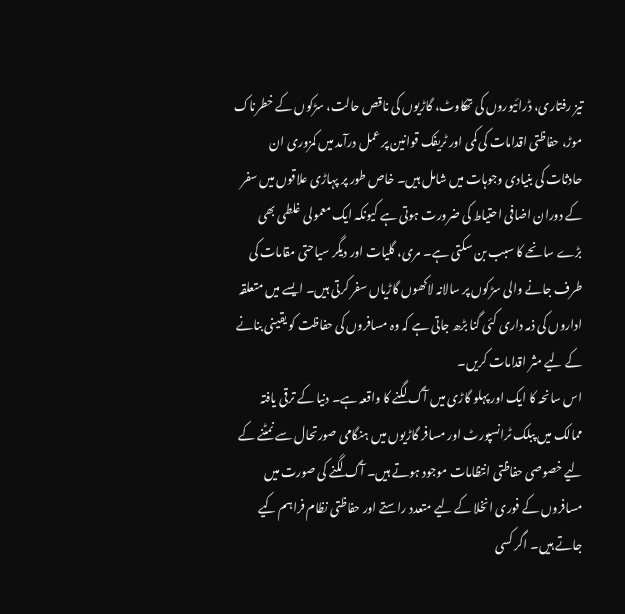تیز رفتاری، ڈرائیوروں کی تھکاوٹ، گاڑیوں کی ناقص حالت، سڑکوں کے خطرناک موڑ، حفاظتی اقدامات کی کمی اور ٹریفک قوانین پر عمل درآمد میں کمزوری ان حادثات کی بنیادی وجوہات میں شامل ہیں۔ خاص طور پر پہاڑی علاقوں میں سفر کے دوران اضافی احتیاط کی ضرورت ہوتی ہے کیونکہ ایک معمولی غلطی بھی بڑے سانحے کا سبب بن سکتی ہے۔ مری، گلیات اور دیگر سیاحتی مقامات کی طرف جانے والی سڑکوں پر سالانہ لاکھوں گاڑیاں سفر کرتی ہیں۔ ایسے میں متعلقہ اداروں کی ذمہ داری کئی گنا بڑھ جاتی ہے کہ وہ مسافروں کی حفاظت کو یقینی بنانے کے لیے مثر اقدامات کریں۔
اس سانحہ کا ایک اور پہلو گاڑی میں آگ لگنے کا واقعہ ہے۔ دنیا کے ترقی یافتہ ممالک میں پبلک ٹرانسپورٹ اور مسافر گاڑیوں میں ہنگامی صورتحال سے نمٹنے کے لیے خصوصی حفاظتی انتظامات موجود ہوتے ہیں۔ آگ لگنے کی صورت میں مسافروں کے فوری انخلا کے لیے متعدد راستے اور حفاظتی نظام فراہم کیے جاتے ہیں۔ اگر کسی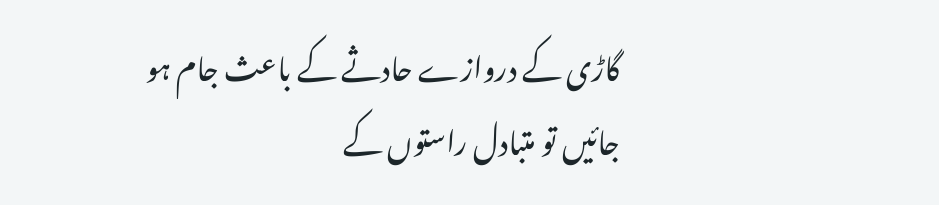گاڑی کے دروازے حادثے کے باعث جام ہو جائیں تو متبادل راستوں کے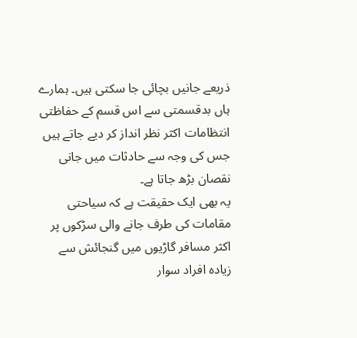ذریعے جانیں بچائی جا سکتی ہیں۔ ہمارے ہاں بدقسمتی سے اس قسم کے حفاظتی انتظامات اکثر نظر انداز کر دیے جاتے ہیں جس کی وجہ سے حادثات میں جانی نقصان بڑھ جاتا ہے۔
یہ بھی ایک حقیقت ہے کہ سیاحتی مقامات کی طرف جانے والی سڑکوں پر اکثر مسافر گاڑیوں میں گنجائش سے زیادہ افراد سوار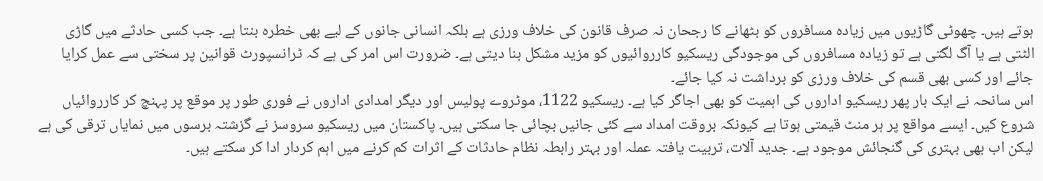ہوتے ہیں۔ چھوٹی گاڑیوں میں زیادہ مسافروں کو بٹھانے کا رجحان نہ صرف قانون کی خلاف ورزی ہے بلکہ انسانی جانوں کے لیے بھی خطرہ بنتا ہے۔ جب کسی حادثے میں گاڑی الٹتی ہے یا آگ لگتی ہے تو زیادہ مسافروں کی موجودگی ریسکیو کارروائیوں کو مزید مشکل بنا دیتی ہے۔ ضرورت اس امر کی ہے کہ ٹرانسپورٹ قوانین پر سختی سے عمل کرایا جائے اور کسی بھی قسم کی خلاف ورزی کو برداشت نہ کیا جائے۔
اس سانحہ نے ایک بار پھر ریسکیو اداروں کی اہمیت کو بھی اجاگر کیا ہے۔ ریسکیو 1122، موٹروے پولیس اور دیگر امدادی اداروں نے فوری طور پر موقع پر پہنچ کر کارروائیاں شروع کیں۔ ایسے مواقع پر ہر منٹ قیمتی ہوتا ہے کیونکہ بروقت امداد سے کئی جانیں بچائی جا سکتی ہیں۔ پاکستان میں ریسکیو سروسز نے گزشتہ برسوں میں نمایاں ترقی کی ہے لیکن اب بھی بہتری کی گنجائش موجود ہے۔ جدید آلات، تربیت یافتہ عملہ اور بہتر رابطہ نظام حادثات کے اثرات کم کرنے میں اہم کردار ادا کر سکتے ہیں۔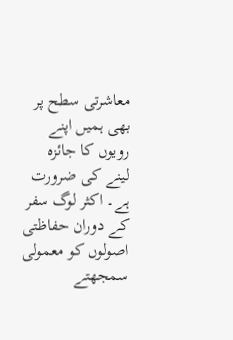معاشرتی سطح پر بھی ہمیں اپنے رویوں کا جائزہ لینے کی ضرورت ہے۔ اکثر لوگ سفر کے دوران حفاظتی اصولوں کو معمولی سمجھتے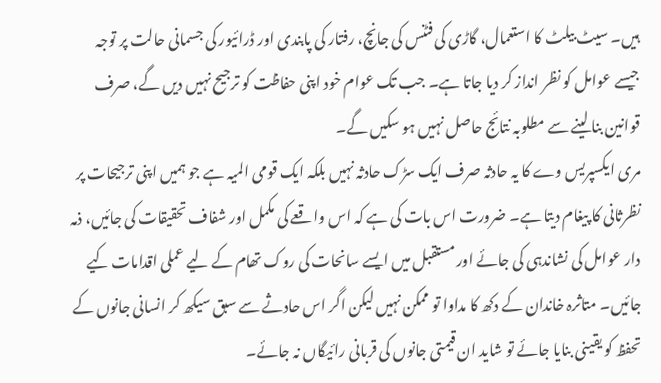ہیں۔ سیٹ بیلٹ کا استعمال، گاڑی کی فٹنس کی جانچ، رفتار کی پابندی اور ڈرائیور کی جسمانی حالت پر توجہ جیسے عوامل کو نظر انداز کر دیا جاتا ہے۔ جب تک عوام خود اپنی حفاظت کو ترجیح نہیں دیں گے، صرف قوانین بنا لینے سے مطلوبہ نتائج حاصل نہیں ہو سکیں گے۔
مری ایکسپریس وے کا یہ حادثہ صرف ایک سڑک حادثہ نہیں بلکہ ایک قومی المیہ ہے جو ہمیں اپنی ترجیحات پر نظرثانی کا پیغام دیتا ہے۔ ضرورت اس بات کی ہے کہ اس واقعے کی مکمل اور شفاف تحقیقات کی جائیں، ذمہ دار عوامل کی نشاندہی کی جائے اور مستقبل میں ایسے سانحات کی روک تھام کے لیے عملی اقدامات کیے جائیں۔ متاثرہ خاندان کے دکھ کا مداوا تو ممکن نہیں لیکن اگر اس حادثے سے سبق سیکھ کر انسانی جانوں کے تحفظ کو یقینی بنایا جائے تو شاید ان قیمتی جانوں کی قربانی رائیگاں نہ جائے۔